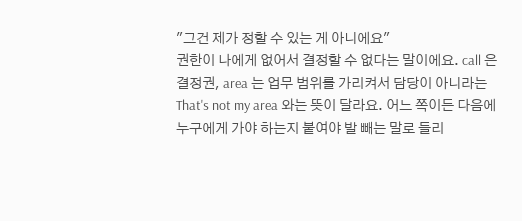"그건 제가 정할 수 있는 게 아니에요"
권한이 나에게 없어서 결정할 수 없다는 말이에요. call 은 결정권, area 는 업무 범위를 가리켜서 담당이 아니라는 That's not my area 와는 뜻이 달라요. 어느 쪽이든 다음에 누구에게 가야 하는지 붙여야 발 빼는 말로 들리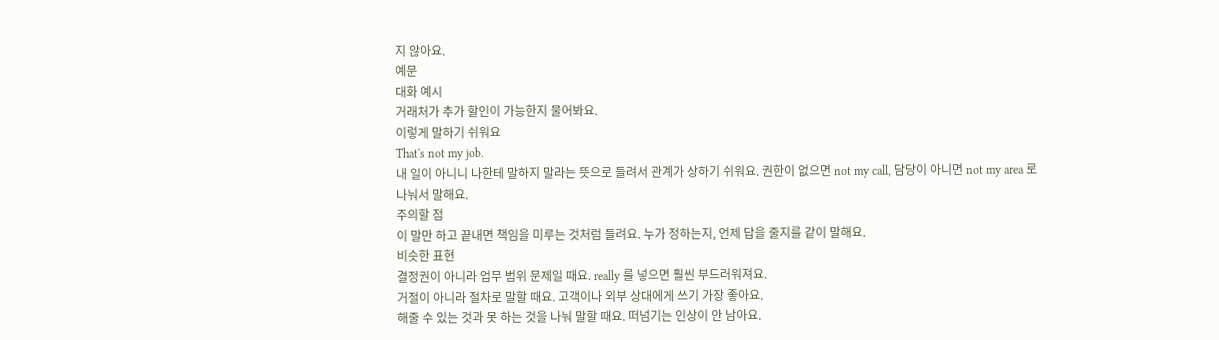지 않아요.
예문
대화 예시
거래처가 추가 할인이 가능한지 물어봐요.
이렇게 말하기 쉬워요
That's not my job.
내 일이 아니니 나한테 말하지 말라는 뜻으로 들려서 관계가 상하기 쉬워요. 권한이 없으면 not my call, 담당이 아니면 not my area 로 나눠서 말해요.
주의할 점
이 말만 하고 끝내면 책임을 미루는 것처럼 들려요. 누가 정하는지, 언제 답을 줄지를 같이 말해요.
비슷한 표현
결정권이 아니라 업무 범위 문제일 때요. really 를 넣으면 훨씬 부드러워져요.
거절이 아니라 절차로 말할 때요. 고객이나 외부 상대에게 쓰기 가장 좋아요.
해줄 수 있는 것과 못 하는 것을 나눠 말할 때요. 떠넘기는 인상이 안 남아요.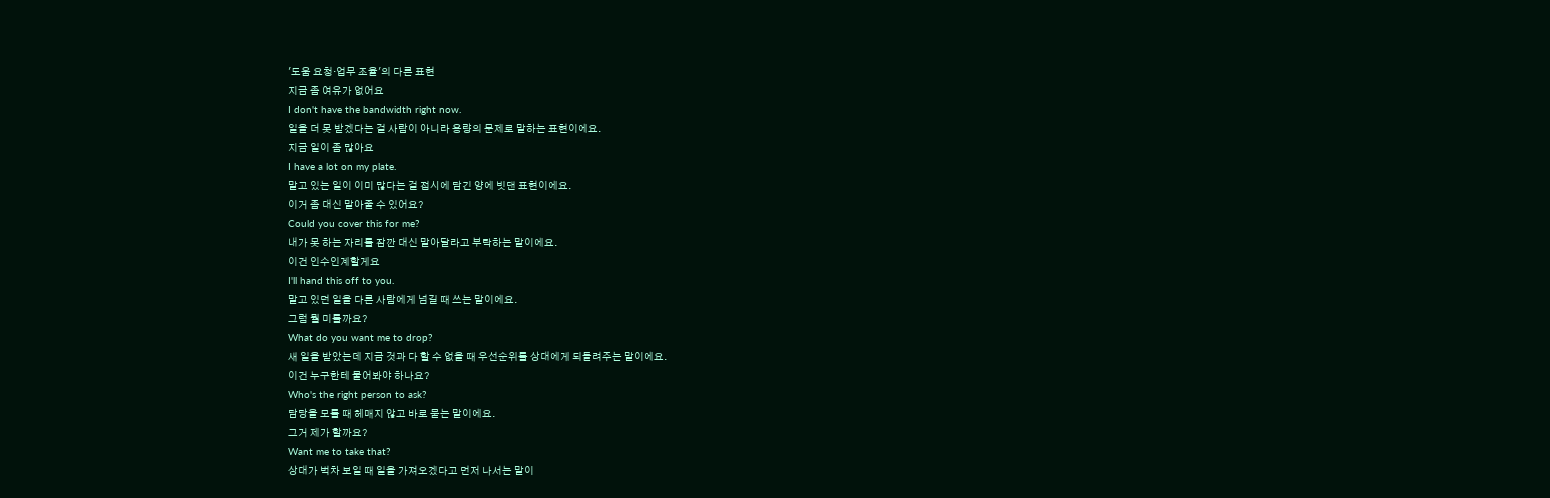'도움 요청·업무 조율'의 다른 표현
지금 좀 여유가 없어요
I don't have the bandwidth right now.
일을 더 못 받겠다는 걸 사람이 아니라 용량의 문제로 말하는 표현이에요.
지금 일이 좀 많아요
I have a lot on my plate.
맡고 있는 일이 이미 많다는 걸 접시에 담긴 양에 빗댄 표현이에요.
이거 좀 대신 맡아줄 수 있어요?
Could you cover this for me?
내가 못 하는 자리를 잠깐 대신 맡아달라고 부탁하는 말이에요.
이건 인수인계할게요
I'll hand this off to you.
맡고 있던 일을 다른 사람에게 넘길 때 쓰는 말이에요.
그럼 뭘 미룰까요?
What do you want me to drop?
새 일을 받았는데 지금 것과 다 할 수 없을 때 우선순위를 상대에게 되돌려주는 말이에요.
이건 누구한테 물어봐야 하나요?
Who's the right person to ask?
담당을 모를 때 헤매지 않고 바로 묻는 말이에요.
그거 제가 할까요?
Want me to take that?
상대가 벅차 보일 때 일을 가져오겠다고 먼저 나서는 말이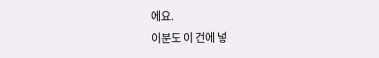에요.
이분도 이 건에 넣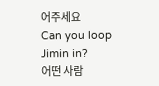어주세요
Can you loop Jimin in?
어떤 사람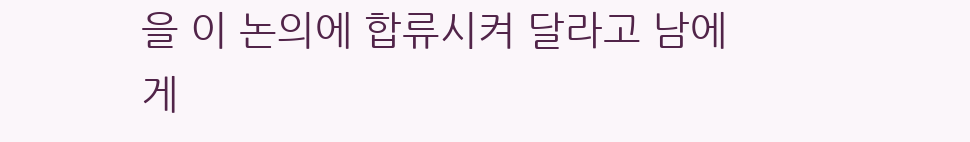을 이 논의에 합류시켜 달라고 남에게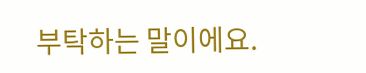부탁하는 말이에요.